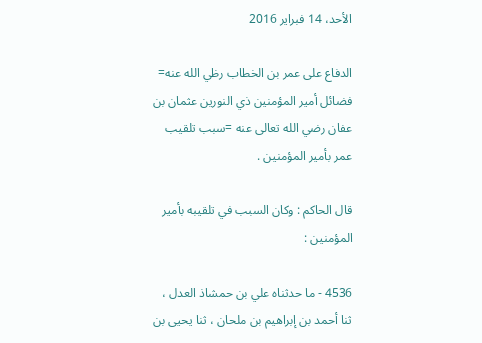الأحد، 14 فبراير 2016

الدفاع على عمر بن الخطاب رظي الله عنه= فضائل أمير المؤمنين ذي النورين عثمان بن عفان رضي الله تعالى عنه =سبب تلقيب عمر بأمير المؤمنين .

قال الحاكم : وكان السبب في تلقيبه بأمير المؤمنين :

4536 - ما حدثناه علي بن حمشاذ العدل ، ثنا أحمد بن إبراهيم بن ملحان ، ثنا يحيى بن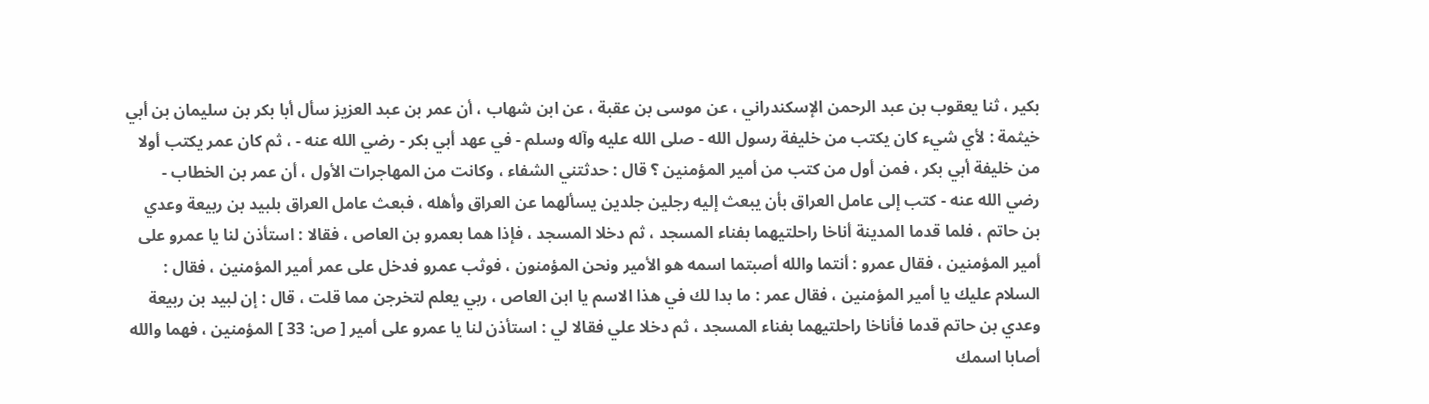بكير ، ثنا يعقوب بن عبد الرحمن الإسكندراني ، عن موسى بن عقبة ، عن ابن شهاب ، أن عمر بن عبد العزيز سأل أبا بكر بن سليمان بن أبي خيثمة : لأي شيء كان يكتب من خليفة رسول الله - صلى الله عليه وآله وسلم - في عهد أبي بكر - رضي الله عنه - ، ثم كان عمر يكتب أولا من خليفة أبي بكر ، فمن أول من كتب من أمير المؤمنين ؟ قال : حدثتني الشفاء ، وكانت من المهاجرات الأول ، أن عمر بن الخطاب - رضي الله عنه - كتب إلى عامل العراق بأن يبعث إليه رجلين جلدين يسألهما عن العراق وأهله ، فبعث عامل العراق بلبيد بن ربيعة وعدي بن حاتم ، فلما قدما المدينة أناخا راحلتيهما بفناء المسجد ، ثم دخلا المسجد ، فإذا هما بعمرو بن العاص ، فقالا : استأذن لنا يا عمرو على أمير المؤمنين ، فقال عمرو : أنتما والله أصبتما اسمه هو الأمير ونحن المؤمنون ، فوثب عمرو فدخل على عمر أمير المؤمنين ، فقال : السلام عليك يا أمير المؤمنين ، فقال عمر : ما بدا لك في هذا الاسم يا ابن العاص ، ربي يعلم لتخرجن مما قلت ، قال : إن لبيد بن ربيعة وعدي بن حاتم قدما فأناخا راحلتيهما بفناء المسجد ، ثم دخلا علي فقالا لي : استأذن لنا يا عمرو على أمير [ ص: 33 ] المؤمنين ، فهما والله أصابا اسمك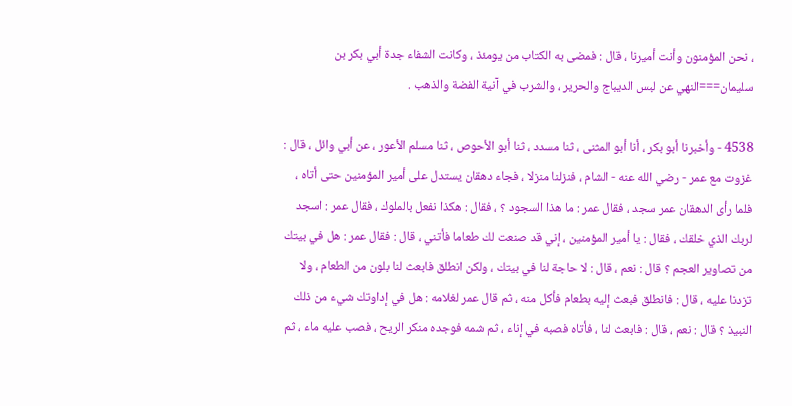، نحن المؤمنون وأنت أميرنا ، قال : فمضى به الكتاب من يومئذ ، وكانت الشفاء جدة أبي بكر بن سليمان===النهي عن لبس الديباج والحرير ، والشرب في آنية الفضة والذهب .

4538 - وأخبرنا أبو بكر ، أنا أبو المثنى ، ثنا مسدد ، ثنا أبو الأحوص ، ثنا مسلم الأعور ، عن أبي وائل ، قال : غزوت مع عمر - رضي الله عنه - الشام ، فنزلنا منزلا ، فجاء دهقان يستدل على أمير المؤمنين حتى أتاه ، فلما رأى الدهقان عمر سجد ، فقال عمر : ما هذا السجود ؟ ، فقال : هكذا نفعل بالملوك ، فقال عمر : اسجد لربك الذي خلقك ، فقال : يا أمير المؤمنين ، إني قد صنعت لك طعاما فأتني ، قال : فقال عمر : هل في بيتك من تصاوير العجم ؟ قال : نعم ، قال : لا حاجة لنا في بيتك ، ولكن انطلق فابعث لنا بلون من الطعام ، ولا تزدنا عليه ، قال : فانطلق فبعث إليه بطعام فأكل منه ، ثم قال عمر لغلامه : هل في إداوتك شيء من ذلك النبيذ ؟ قال : نعم ، قال : فابعث لنا ، فأتاه فصبه في إناء ، ثم شمه فوجده منكر الريح ، فصب عليه ماء ، ثم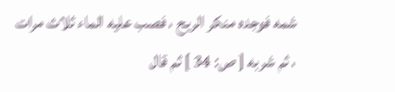شمه فوجده منكر الريح ، فصب عليه الماء ثلاث مرات ، ثم شربه [ ص: 34 ] ثم قال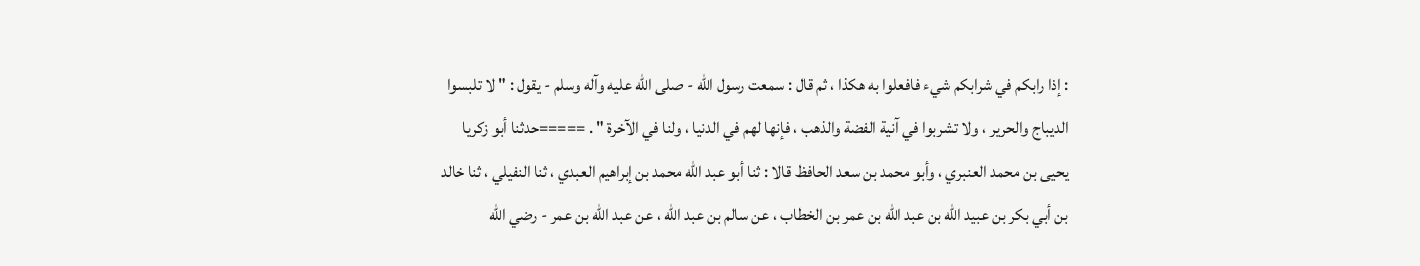: إذا رابكم في شرابكم شيء فافعلوا به هكذا ، ثم قال : سمعت رسول الله - صلى الله عليه وآله وسلم - يقول : " لا تلبسوا الديباج والحرير ، ولا تشربوا في آنية الفضة والذهب ، فإنها لهم في الدنيا ، ولنا في الآخرة " . =====حدثنا أبو زكريا يحيى بن محمد العنبري ، وأبو محمد بن سعد الحافظ قالا : ثنا أبو عبد الله محمد بن إبراهيم العبدي ، ثنا النفيلي ، ثنا خالد بن أبي بكر بن عبيد الله بن عبد الله بن عمر بن الخطاب ، عن سالم بن عبد الله ، عن عبد الله بن عمر - رضي الله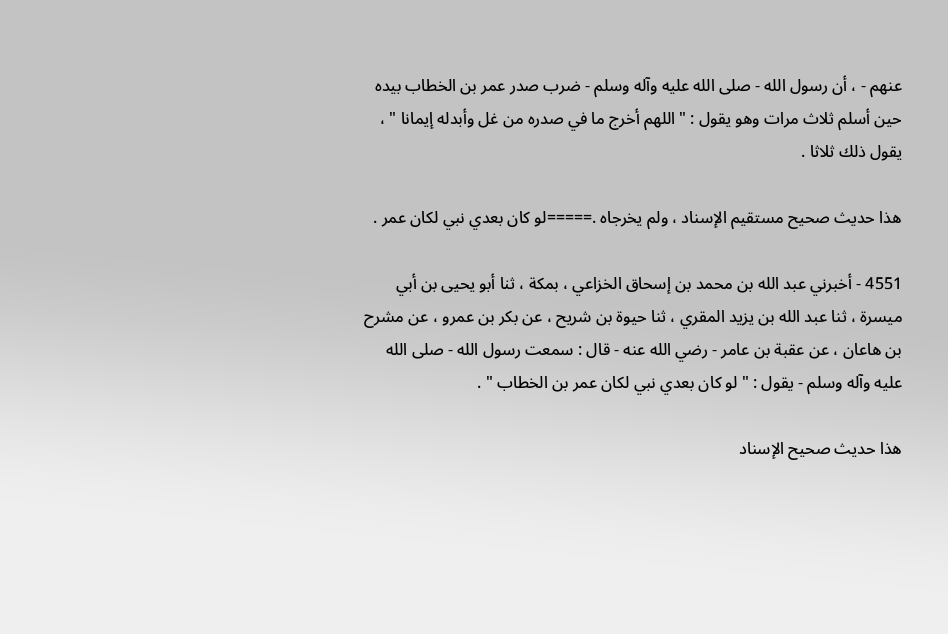عنهم - ، أن رسول الله - صلى الله عليه وآله وسلم - ضرب صدر عمر بن الخطاب بيده حين أسلم ثلاث مرات وهو يقول : " اللهم أخرج ما في صدره من غل وأبدله إيمانا " ، يقول ذلك ثلاثا .

هذا حديث صحيح مستقيم الإسناد ، ولم يخرجاه .=====لو كان بعدي نبي لكان عمر .

4551 - أخبرني عبد الله بن محمد بن إسحاق الخزاعي ، بمكة ، ثنا أبو يحيى بن أبي ميسرة ، ثنا عبد الله بن يزيد المقري ، ثنا حيوة بن شريح ، عن بكر بن عمرو ، عن مشرح بن هاعان ، عن عقبة بن عامر - رضي الله عنه - قال : سمعت رسول الله - صلى الله عليه وآله وسلم - يقول : " لو كان بعدي نبي لكان عمر بن الخطاب " .

هذا حديث صحيح الإسناد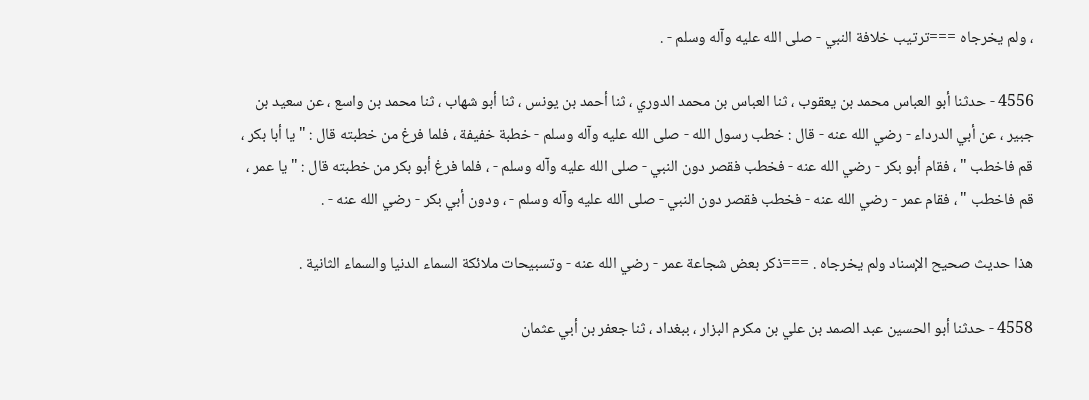، ولم يخرجاه ===ترتيب خلافة النبي - صلى الله عليه وآله وسلم - .

4556 - حدثنا أبو العباس محمد بن يعقوب ، ثنا العباس بن محمد الدوري ، ثنا أحمد بن يونس ، ثنا أبو شهاب ، ثنا محمد بن واسع ، عن سعيد بن جبير ، عن أبي الدرداء - رضي الله عنه - قال : خطب رسول الله - صلى الله عليه وآله وسلم - خطبة خفيفة ، فلما فرغ من خطبته قال : " يا أبا بكر ، قم فاخطب " ، فقام أبو بكر - رضي الله عنه - فخطب فقصر دون النبي - صلى الله عليه وآله وسلم - ، فلما فرغ أبو بكر من خطبته قال : " يا عمر ، قم فاخطب " ، فقام عمر - رضي الله عنه - فخطب فقصر دون النبي - صلى الله عليه وآله وسلم - ، ودون أبي بكر - رضي الله عنه - .

هذا حديث صحيح الإسناد ولم يخرجاه . ===ذكر بعض شجاعة عمر - رضي الله عنه - وتسبيحات ملائكة السماء الدنيا والسماء الثانية .

4558 - حدثنا أبو الحسين عبد الصمد بن علي بن مكرم البزار ، ببغداد ، ثنا جعفر بن أبي عثمان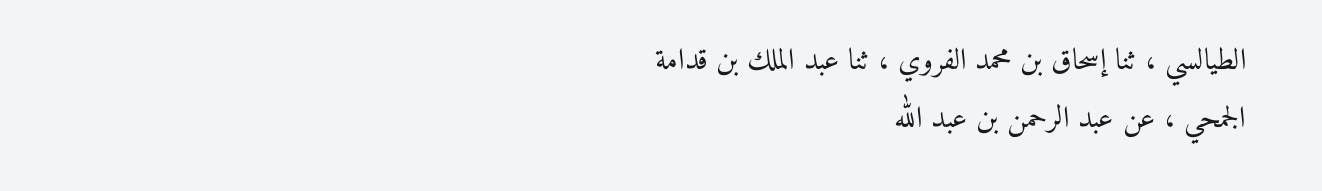الطيالسي ، ثنا إسحاق بن محمد الفروي ، ثنا عبد الملك بن قدامة الجمحي ، عن عبد الرحمن بن عبد الله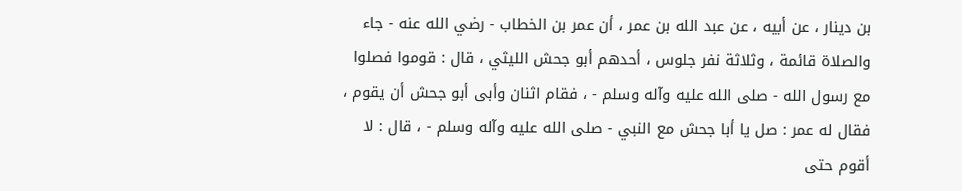بن دينار ، عن أبيه ، عن عبد الله بن عمر ، أن عمر بن الخطاب - رضي الله عنه - جاء والصلاة قائمة ، وثلاثة نفر جلوس ، أحدهم أبو جحش الليثي ، قال : قوموا فصلوا مع رسول الله - صلى الله عليه وآله وسلم - ، فقام اثنان وأبى أبو جحش أن يقوم ، فقال له عمر : صل يا أبا جحش مع النبي - صلى الله عليه وآله وسلم - ، قال : لا أقوم حتى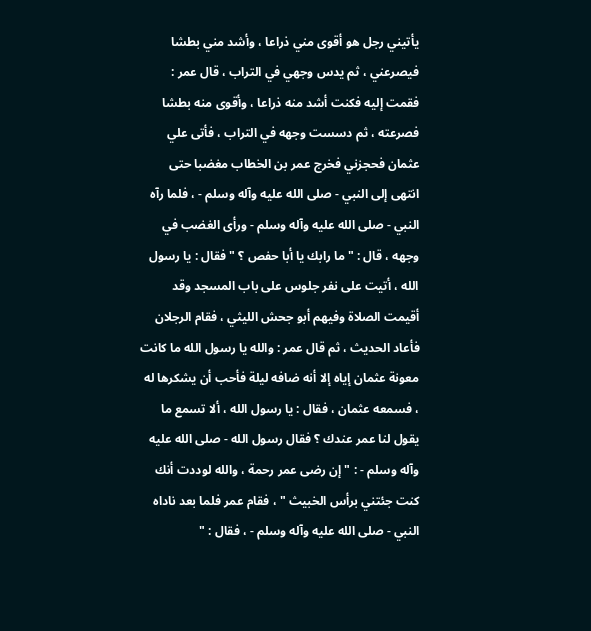يأتيني رجل هو أقوى مني ذراعا ، وأشد مني بطشا فيصرعني ، ثم يدس وجهي في التراب ، قال عمر : فقمت إليه فكنت أشد منه ذراعا ، وأقوى منه بطشا فصرعته ، ثم دسست وجهه في التراب ، فأتى علي عثمان فحجزني فخرج عمر بن الخطاب مغضبا حتى انتهى إلى النبي - صلى الله عليه وآله وسلم - ، فلما رآه النبي - صلى الله عليه وآله وسلم - ورأى الغضب في وجهه ، قال : " ما رابك يا أبا حفص ؟ " فقال : يا رسول الله ، أتيت على نفر جلوس على باب المسجد وقد أقيمت الصلاة وفيهم أبو جحش الليثي ، فقام الرجلان فأعاد الحديث ، ثم قال عمر : والله يا رسول الله ما كانت معونة عثمان إياه إلا أنه ضافه ليلة فأحب أن يشكرها له ، فسمعه عثمان ، فقال : يا رسول الله ، ألا تسمع ما يقول لنا عمر عندك ؟ فقال رسول الله - صلى الله عليه وآله وسلم - : " إن رضى عمر رحمة ، والله لوددت أنك كنت جئتني برأس الخبيث " ، فقام عمر فلما بعد ناداه النبي - صلى الله عليه وآله وسلم - ، فقال : "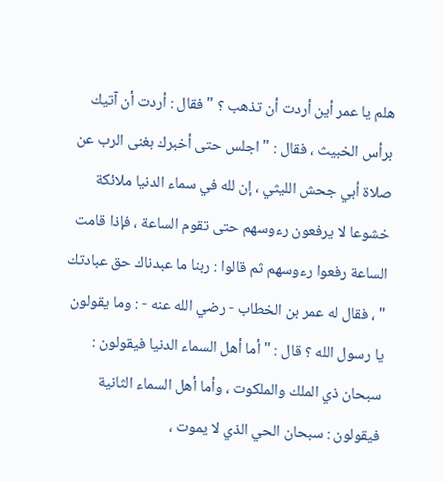هلم يا عمر أين أردت أن تذهب ؟ " فقال : أردت أن آتيك برأس الخبيث ، فقال : " اجلس حتى أخبرك بغنى الرب عن صلاة أبي جحش الليثي ، إن لله في سماء الدنيا ملائكة خشوعا لا يرفعون رءوسهم حتى تقوم الساعة ، فإذا قامت الساعة رفعوا رءوسهم ثم قالوا : ربنا ما عبدناك حق عبادتك " ، فقال له عمر بن الخطاب - رضي الله عنه - : وما يقولون يا رسول الله ؟ قال : " أما أهل السماء الدنيا فيقولون : سبحان ذي الملك والملكوت ، وأما أهل السماء الثانية فيقولون : سبحان الحي الذي لا يموت ،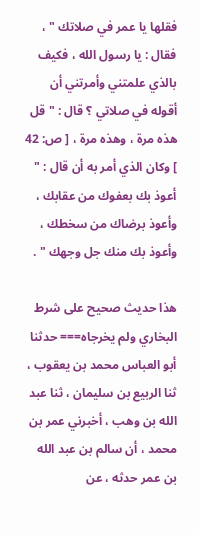فقلها يا عمر في صلاتك " ، فقال : يا رسول الله ، فكيف بالذي علمتني وأمرتني أن أقوله في صلاتي ؟ قال : " قل هذه مرة ، وهذه مرة ، [ ص: 42 ] وكان الذي أمر به أن قال : " أعوذ بك بعفوك من عقابك ، وأعوذ برضاك من سخطك ، وأعوذ بك منك جل وجهك " .

هذا حديث صحيح على شرط البخاري ولم يخرجاه=== حدثنا أبو العباس محمد بن يعقوب ، ثنا الربيع بن سليمان ، ثنا عبد الله بن وهب ، أخبرني عمر بن محمد ، أن سالم بن عبد الله بن عمر حدثه ، عن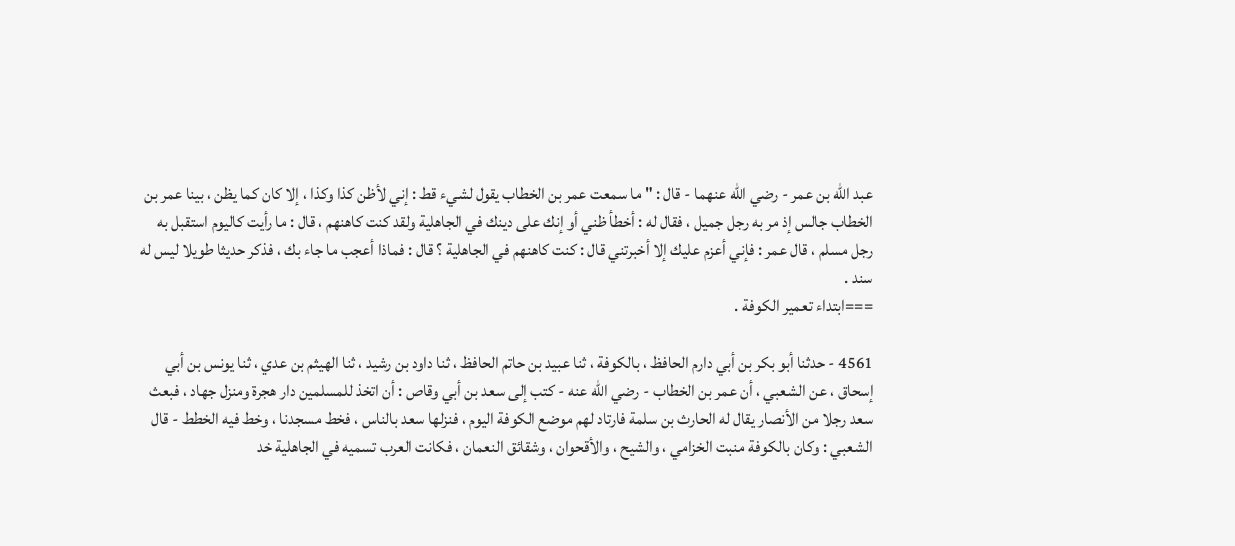عبد الله بن عمر - رضي الله عنهما - قال : " ما سمعت عمر بن الخطاب يقول لشيء قط : إني لأظن كذا وكذا ، إلا كان كما يظن ، بينا عمر بن الخطاب جالس إذ مر به رجل جميل ، فقال له : أخطأ ظني أو إنك على دينك في الجاهلية ولقد كنت كاهنهم ، قال : ما رأيت كاليوم استقبل به رجل مسلم ، قال عمر : فإني أعزم عليك إلا أخبرتني قال : كنت كاهنهم في الجاهلية ؟ قال : فماذا أعجب ما جاء بك ، فذكر حديثا طويلا ليس له سند .
===ابتداء تعمير الكوفة .

4561 - حدثنا أبو بكر بن أبي دارم الحافظ ، بالكوفة ، ثنا عبيد بن حاتم الحافظ ، ثنا داود بن رشيد ، ثنا الهيثم بن عدي ، ثنا يونس بن أبي إسحاق ، عن الشعبي ، أن عمر بن الخطاب - رضي الله عنه - كتب إلى سعد بن أبي وقاص : أن اتخذ للمسلمين دار هجرة ومنزل جهاد ، فبعث سعد رجلا من الأنصار يقال له الحارث بن سلمة فارتاد لهم موضع الكوفة اليوم ، فنزلها سعد بالناس ، فخط مسجدنا ، وخط فيه الخطط - قال الشعبي : وكان بالكوفة منبت الخزامي ، والشيح ، والأقحوان ، وشقائق النعمان ، فكانت العرب تسميه في الجاهلية خد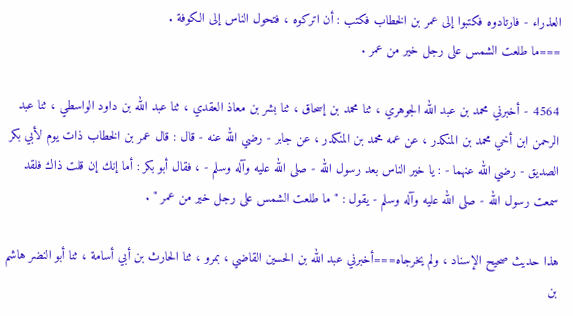العذراء - فارتادوه فكتبوا إلى عمر بن الخطاب فكتب : أن اتركوه ، فتحول الناس إلى الكوفة .
===ما طلعت الشمس على رجل خير من عمر .

4564 - أخبرني محمد بن عبد الله الجوهري ، ثنا محمد بن إسحاق ، ثنا بشر بن معاذ العقدي ، ثنا عبد الله بن داود الواسطي ، ثنا عبد الرحمن ابن أخي محمد بن المنكدر ، عن عمه محمد بن المنكدر ، عن جابر - رضي الله عنه - قال : قال عمر بن الخطاب ذات يوم لأبي بكر الصديق - رضي الله عنهما - : يا خير الناس بعد رسول الله - صلى الله عليه وآله وسلم - ، فقال أبو بكر : أما إنك إن قلت ذاك فلقد سمعت رسول الله - صلى الله عليه وآله وسلم - يقول : " ما طلعت الشمس على رجل خير من عمر " .

هذا حديث صحيح الإسناد ، ولم يخرجاه===أخبرني عبد الله بن الحسين القاضي ، بمرو ، ثنا الحارث بن أبي أسامة ، ثنا أبو النضر هاشم بن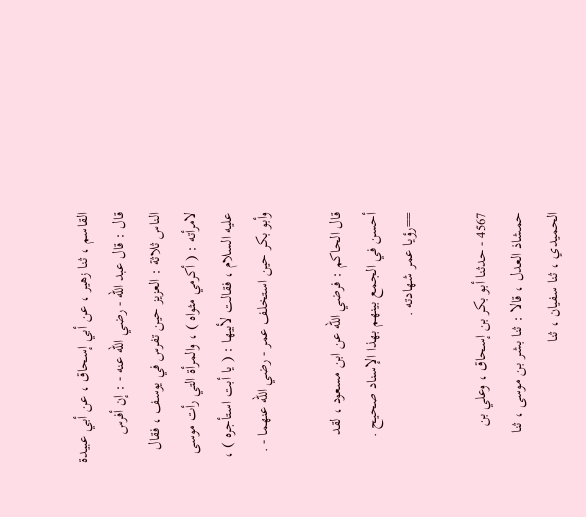القاسم ، ثنا زهير ، عن أبي إسحاق ، عن أبي عبيدة قال : قال عبد الله - رضي الله عنه - : إن أفرس الناس ثلاثة : العزيز حين تفرس في يوسف ، فقال لامرأته : ( أكرمي مثواه ) ، والمرأة التي رأت موسى عليه السلام ، فقالت لأبيها : ( يا أبت استأجره ) ، وأبو بكر حين استخلف عمر - رضي الله عنهما - .

قال الحاكم : فرضي الله عن ابن مسعود ، لقد أحسن في الجمع بينهم بهذا الإسناد صحيح . ==رؤيا عمر شهادته .

4567 - حدثنا أبو بكر بن إسحاق ، وعلي بن حمشاذ العدل ، قالا : ثنا بشر بن موسى ، ثنا الحميدي ، ثنا سفيان ، ثنا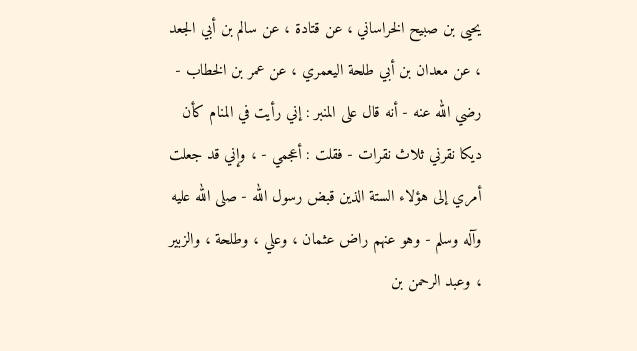يحيى بن صبيح الخراساني ، عن قتادة ، عن سالم بن أبي الجعد ، عن معدان بن أبي طلحة اليعمري ، عن عمر بن الخطاب - رضي الله عنه - أنه قال على المنبر : إني رأيت في المنام كأن ديكا نقرني ثلاث نقرات - فقلت : أعجمي - ، وإني قد جعلت أمري إلى هؤلاء الستة الذين قبض رسول الله - صلى الله عليه وآله وسلم - وهو عنهم راض عثمان ، وعلي ، وطلحة ، والزبير ، وعبد الرحمن بن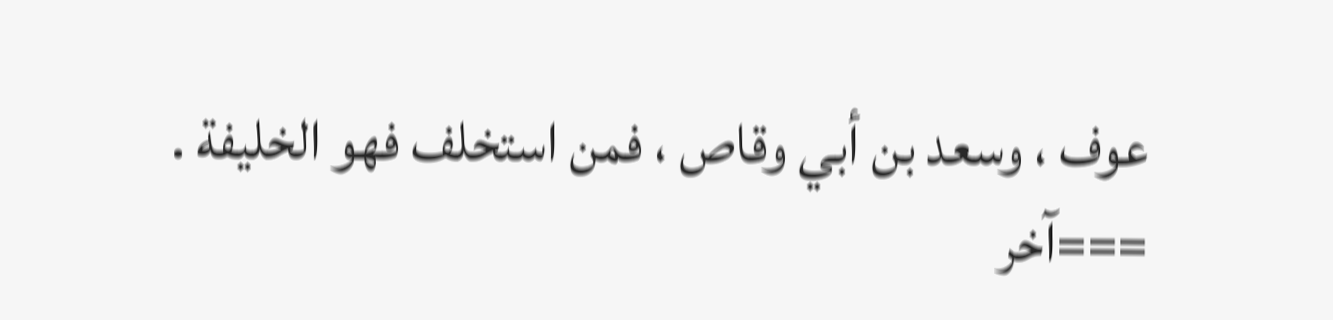عوف ، وسعد بن أبي وقاص ، فمن استخلف فهو الخليفة .
===آخر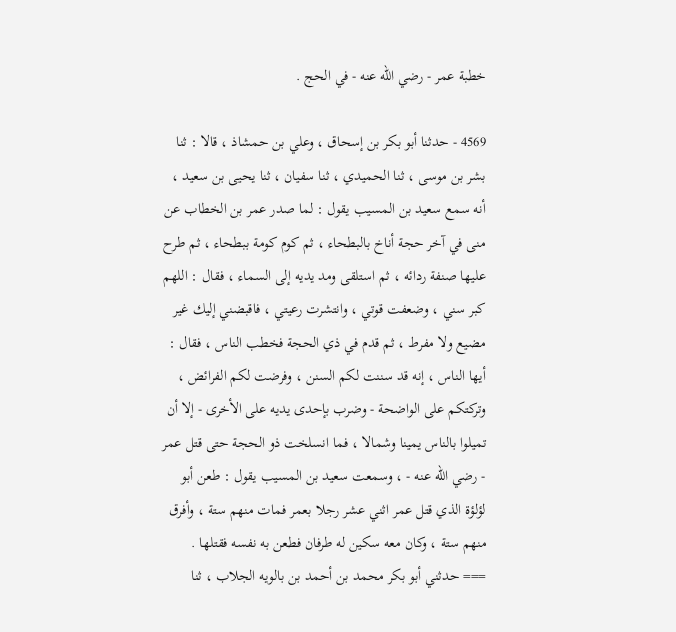خطبة عمر - رضي الله عنه - في الحج .

4569 - حدثنا أبو بكر بن إسحاق ، وعلي بن حمشاذ ، قالا : ثنا بشر بن موسى ، ثنا الحميدي ، ثنا سفيان ، ثنا يحيى بن سعيد ، أنه سمع سعيد بن المسيب يقول : لما صدر عمر بن الخطاب عن منى في آخر حجة أناخ بالبطحاء ، ثم كوم كومة ببطحاء ، ثم طرح عليها صنفة ردائه ، ثم استلقى ومد يديه إلى السماء ، فقال : اللهم كبر سني ، وضعفت قوتي ، وانتشرت رعيتي ، فاقبضني إليك غير مضيع ولا مفرط ، ثم قدم في ذي الحجة فخطب الناس ، فقال : أيها الناس ، إنه قد سننت لكم السنن ، وفرضت لكم الفرائض ، وتركتكم على الواضحة - وضرب بإحدى يديه على الأخرى - إلا أن تميلوا بالناس يمينا وشمالا ، فما انسلخت ذو الحجة حتى قتل عمر - رضي الله عنه - ، وسمعت سعيد بن المسيب يقول : طعن أبو لؤلؤة الذي قتل عمر اثني عشر رجلا بعمر فمات منهم ستة ، وأفرق منهم ستة ، وكان معه سكين له طرفان فطعن به نفسه فقتلها .
=== حدثني أبو بكر محمد بن أحمد بن بالويه الجلاب ، ثنا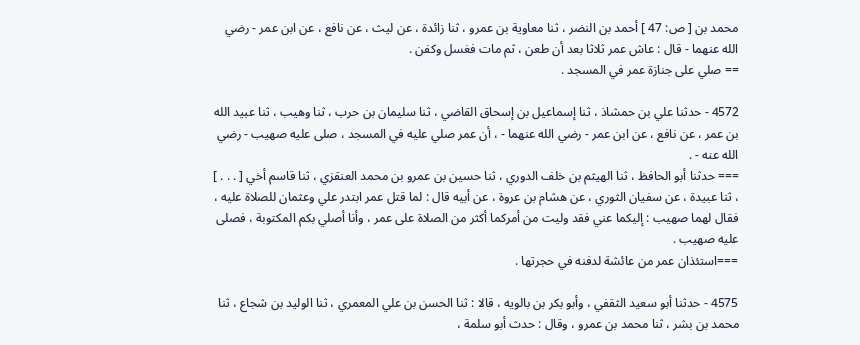محمد بن [ ص: 47 ] أحمد بن النضر ، ثنا معاوية بن عمرو ، ثنا زائدة ، عن ليث ، عن نافع ، عن ابن عمر - رضي الله عنهما - قال : عاش عمر ثلاثا بعد أن طعن ، ثم مات فغسل وكفن .
== صلي على جنازة عمر في المسجد .

4572 - حدثنا علي بن حمشاذ ، ثنا إسماعيل بن إسحاق القاضي ، ثنا سليمان بن حرب ، ثنا وهيب ، ثنا عبيد الله بن عمر ، عن نافع ، عن ابن عمر - رضي الله عنهما - ، أن عمر صلي عليه في المسجد ، صلى عليه صهيب - رضي الله عنه - .
=== حدثنا أبو الحافظ ، ثنا الهيثم بن خلف الدوري ، ثنا حسين بن عمرو بن محمد العنقزي ، ثنا قاسم أخي [ . . . ] ، ثنا عبيدة ، عن سفيان الثوري ، عن هشام بن عروة ، عن أبيه قال : لما قتل عمر ابتدر علي وعثمان للصلاة عليه ، فقال لهما صهيب : إليكما عني فقد وليت من أمركما أكثر من الصلاة على عمر ، وأنا أصلي بكم المكتوبة ، فصلى عليه صهيب .
===استئذان عمر من عائشة لدفنه في حجرتها .

4575 - حدثنا أبو سعيد الثقفي ، وأبو بكر بن بالويه ، قالا : ثنا الحسن بن علي المعمري ، ثنا الوليد بن شجاع ، ثنا محمد بن بشر ، ثنا محمد بن عمرو ، وقال : حدث أبو سلمة ،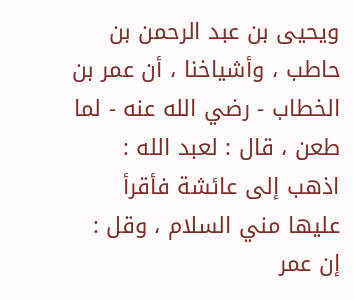ويحيى بن عبد الرحمن بن حاطب ، وأشياخنا ، أن عمر بن الخطاب - رضي الله عنه - لما طعن ، قال : لعبد الله : اذهب إلى عائشة فأقرأ عليها مني السلام ، وقل : إن عمر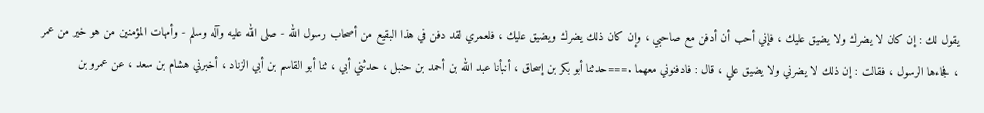يقول لك : إن كان لا يضرك ولا يضيق عليك ، فإني أحب أن أدفن مع صاحبي ، وإن كان ذلك يضرك ويضيق عليك ، فلعمري لقد دفن في هذا البقيع من أصحاب رسول الله - صلى الله عليه وآله وسلم - وأمهات المؤمنين من هو خير من عمر ، فجاءها الرسول ، فقالت : إن ذلك لا يضرني ولا يضيق علي ، قال : فادفنوني معهما .===حدثنا أبو بكر بن إسحاق ، أنبأنا عبد الله بن أحمد بن حنبل ، حدثني أبي ، ثنا أبو القاسم بن أبي الزناد ، أخبرني هشام بن سعد ، عن عمرو بن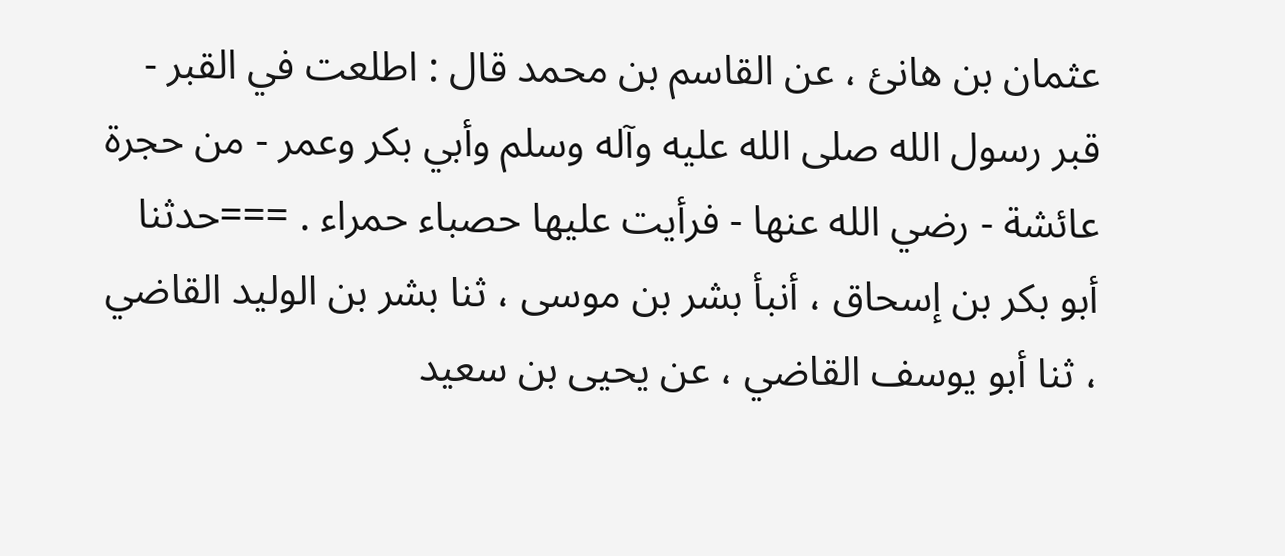عثمان بن هانئ ، عن القاسم بن محمد قال : اطلعت في القبر - قبر رسول الله صلى الله عليه وآله وسلم وأبي بكر وعمر - من حجرة عائشة - رضي الله عنها - فرأيت عليها حصباء حمراء . ===حدثنا أبو بكر بن إسحاق ، أنبأ بشر بن موسى ، ثنا بشر بن الوليد القاضي ، ثنا أبو يوسف القاضي ، عن يحيى بن سعيد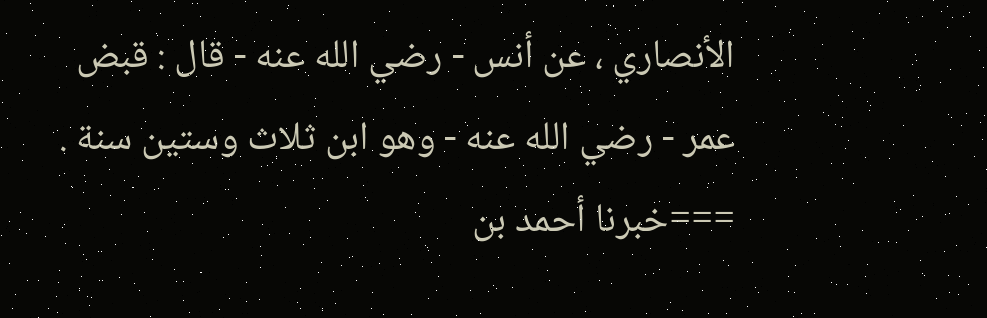الأنصاري ، عن أنس - رضي الله عنه - قال : قبض عمر - رضي الله عنه - وهو ابن ثلاث وستين سنة .
===خبرنا أحمد بن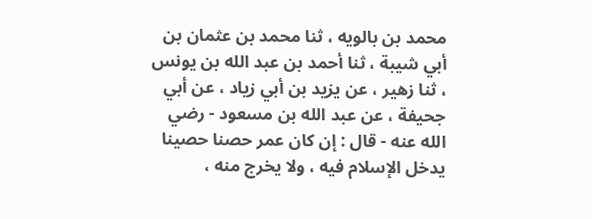محمد بن بالويه ، ثنا محمد بن عثمان بن أبي شيبة ، ثنا أحمد بن عبد الله بن يونس ، ثنا زهير ، عن يزيد بن أبي زياد ، عن أبي جحيفة ، عن عبد الله بن مسعود - رضي الله عنه - قال : إن كان عمر حصنا حصينا يدخل الإسلام فيه ، ولا يخرج منه ،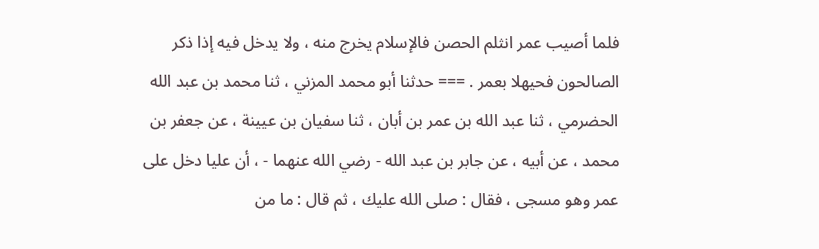فلما أصيب عمر انثلم الحصن فالإسلام يخرج منه ، ولا يدخل فيه إذا ذكر الصالحون فحيهلا بعمر . === حدثنا أبو محمد المزني ، ثنا محمد بن عبد الله الحضرمي ، ثنا عبد الله بن عمر بن أبان ، ثنا سفيان بن عيينة ، عن جعفر بن محمد ، عن أبيه ، عن جابر بن عبد الله - رضي الله عنهما - ، أن عليا دخل على عمر وهو مسجى ، فقال : صلى الله عليك ، ثم قال : ما من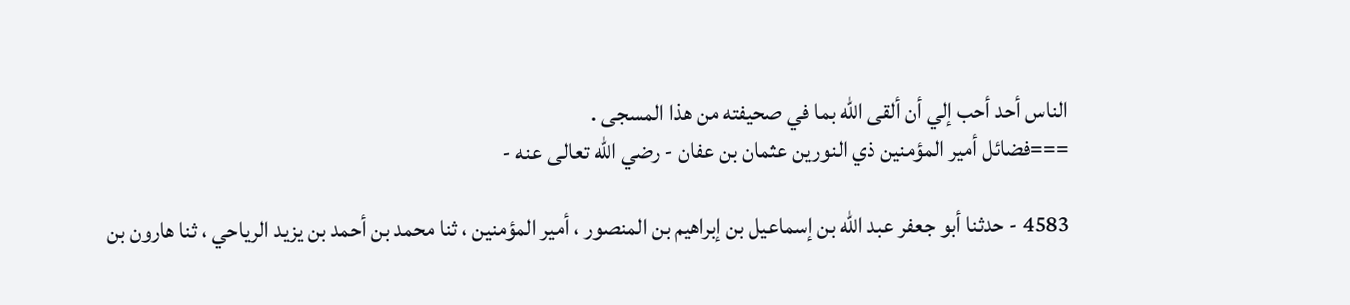الناس أحد أحب إلي أن ألقى الله بما في صحيفته من هذا المسجى .
===فضائل أمير المؤمنين ذي النورين عثمان بن عفان - رضي الله تعالى عنه -

4583 - حدثنا أبو جعفر عبد الله بن إسماعيل بن إبراهيم بن المنصور ، أمير المؤمنين ، ثنا محمد بن أحمد بن يزيد الرياحي ، ثنا هارون بن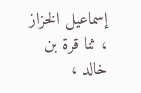إسماعيل الخزاز ، ثنا قرة بن خالد ،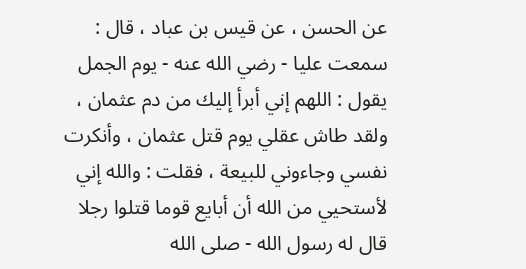عن الحسن ، عن قيس بن عباد ، قال : سمعت عليا - رضي الله عنه - يوم الجمل يقول : اللهم إني أبرأ إليك من دم عثمان ، ولقد طاش عقلي يوم قتل عثمان ، وأنكرت نفسي وجاءوني للبيعة ، فقلت : والله إني لأستحيي من الله أن أبايع قوما قتلوا رجلا قال له رسول الله - صلى الله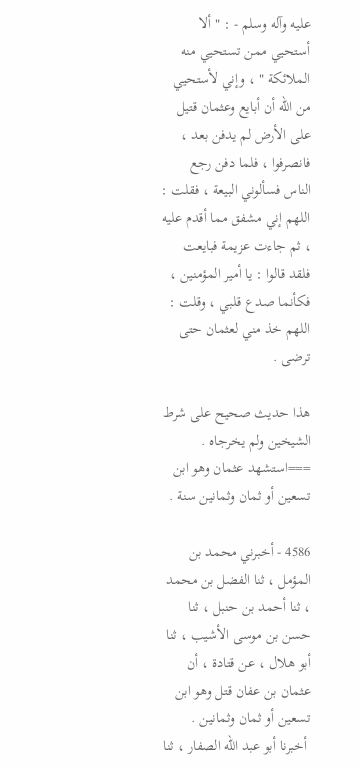عليه وآله وسلم - : " ألا أستحيي ممن تستحيي منه الملائكة " ، وإني لأستحيي من الله أن أبايع وعثمان قتيل على الأرض لم يدفن بعد ، فانصرفوا ، فلما دفن رجع الناس فسألوني البيعة ، فقلت : اللهم إني مشفق مما أقدم عليه ، ثم جاءت عزيمة فبايعت فلقد قالوا : يا أمير المؤمنين ، فكأنما صدع قلبي ، وقلت : اللهم خذ مني لعثمان حتى ترضى .

هذا حديث صحيح على شرط الشيخين ولم يخرجاه . ===استشهد عثمان وهو ابن تسعين أو ثمان وثمانين سنة .

4586 - أخبرني محمد بن المؤمل ، ثنا الفضل بن محمد ، ثنا أحمد بن حنبل ، ثنا حسن بن موسى الأشيب ، ثنا أبو هلال ، عن قتادة ، أن عثمان بن عفان قتل وهو ابن تسعين أو ثمان وثمانين .
 أخبرنا أبو عبد الله الصفار ، ثنا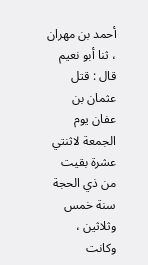أحمد بن مهران ، ثنا أبو نعيم قال : قتل عثمان بن عفان يوم الجمعة لاثنتي عشرة بقيت من ذي الحجة سنة خمس وثلاثين ، وكانت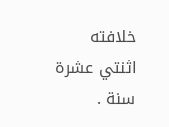خلافته اثنتي عشرة سنة .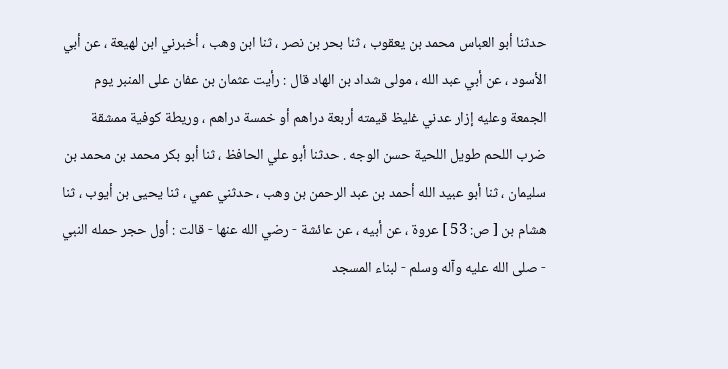حدثنا أبو العباس محمد بن يعقوب ، ثنا بحر بن نصر ، ثنا ابن وهب ، أخبرني ابن لهيعة ، عن أبي الأسود ، عن أبي عبد الله ، مولى شداد بن الهاد قال : رأيت عثمان بن عفان على المنبر يوم الجمعة وعليه إزار عدني غليظ قيمته أربعة دراهم أو خمسة دراهم ، وريطة كوفية ممشقة ضرب اللحم طويل اللحية حسن الوجه . حدثنا أبو علي الحافظ ، ثنا أبو بكر محمد بن محمد بن سليمان ، ثنا أبو عبيد الله أحمد بن عبد الرحمن بن وهب ، حدثني عمي ، ثنا يحيى بن أيوب ، ثنا هشام بن [ ص: 53 ] عروة ، عن أبيه ، عن عائشة - رضي الله عنها - قالت : أول حجر حمله النبي - صلى الله عليه وآله وسلم - لبناء المسجد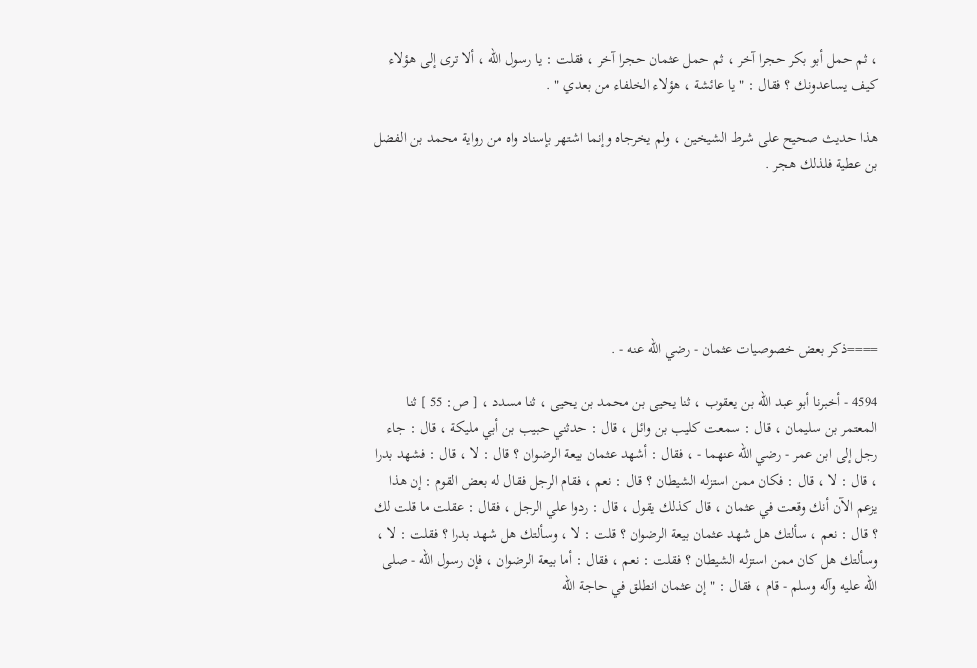، ثم حمل أبو بكر حجرا آخر ، ثم حمل عثمان حجرا آخر ، فقلت : يا رسول الله ، ألا ترى إلى هؤلاء كيف يساعدونك ؟ فقال : " يا عائشة ، هؤلاء الخلفاء من بعدي " .

هذا حديث صحيح على شرط الشيخين ، ولم يخرجاه وإنما اشتهر بإسناد واه من رواية محمد بن الفضل بن عطية فلذلك هجر .






====ذكر بعض خصوصيات عثمان - رضي الله عنه - .

4594 - أخبرنا أبو عبد الله بن يعقوب ، ثنا يحيى بن محمد بن يحيى ، ثنا مسدد ، [ ص: 55 ] ثنا المعتمر بن سليمان ، قال : سمعت كليب بن وائل ، قال : حدثني حبيب بن أبي مليكة ، قال : جاء رجل إلى ابن عمر - رضي الله عنهما - ، فقال : أشهد عثمان بيعة الرضوان ؟ قال : لا ، قال : فشهد بدرا ، قال : لا ، قال : فكان ممن استزله الشيطان ؟ قال : نعم ، فقام الرجل فقال له بعض القوم : إن هذا يزعم الآن أنك وقعت في عثمان ، قال كذلك يقول ، قال : ردوا علي الرجل ، فقال : عقلت ما قلت لك ؟ قال : نعم ، سألتك هل شهد عثمان بيعة الرضوان ؟ قلت : لا ، وسألتك هل شهد بدرا ؟ فقلت : لا ، وسألتك هل كان ممن استزله الشيطان ؟ فقلت : نعم ، فقال : أما بيعة الرضوان ، فإن رسول الله - صلى الله عليه وآله وسلم - قام ، فقال : " إن عثمان انطلق في حاجة الله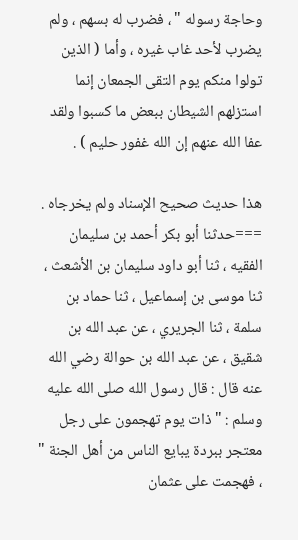وحاجة رسوله " ، فضرب له بسهم ، ولم يضرب لأحد غاب غيره ، وأما ( الذين تولوا منكم يوم التقى الجمعان إنما استزلهم الشيطان ببعض ما كسبوا ولقد عفا الله عنهم إن الله غفور حليم ) .

هذا حديث صحيح الإسناد ولم يخرجاه .
===حدثنا أبو بكر أحمد بن سليمان الفقيه ، ثنا أبو داود سليمان بن الأشعث ، ثنا موسى بن إسماعيل ، ثنا حماد بن سلمة ، ثنا الجريري ، عن عبد الله بن شقيق ، عن عبد الله بن حوالة رضي الله عنه قال : قال رسول الله صلى الله عليه وسلم : " ذات يوم تهجمون على رجل معتجر ببردة يبايع الناس من أهل الجنة " ، فهجمت على عثمان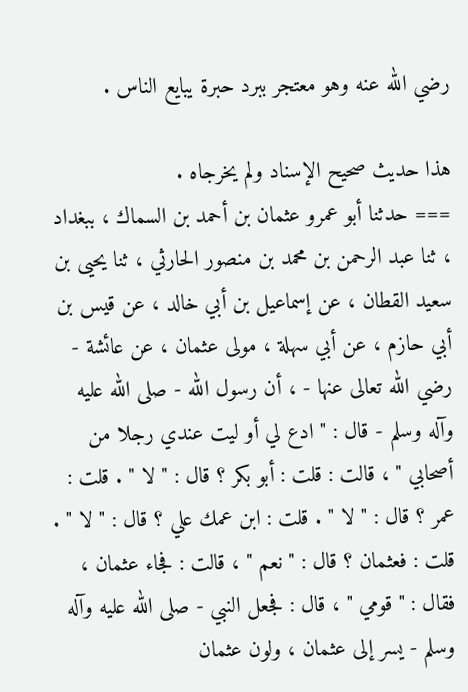رضي الله عنه وهو معتجر ببرد حبرة يبايع الناس .

هذا حديث صحيح الإسناد ولم يخرجاه .
=== حدثنا أبو عمرو عثمان بن أحمد بن السماك ، ببغداد ، ثنا عبد الرحمن بن محمد بن منصور الحارثي ، ثنا يحيى بن سعيد القطان ، عن إسماعيل بن أبي خالد ، عن قيس بن أبي حازم ، عن أبي سهلة ، مولى عثمان ، عن عائشة - رضي الله تعالى عنها - ، أن رسول الله - صلى الله عليه وآله وسلم - قال : " ادع لي أو ليت عندي رجلا من أصحابي " ، قالت : قلت : أبو بكر ؟ قال : " لا " . قلت : عمر ؟ قال : " لا " . قلت : ابن عمك علي ؟ قال : " لا " . قلت : فعثمان ؟ قال : " نعم " ، قالت : فجاء عثمان ، فقال : " قومي " ، قال : فجعل النبي - صلى الله عليه وآله وسلم - يسر إلى عثمان ، ولون عثمان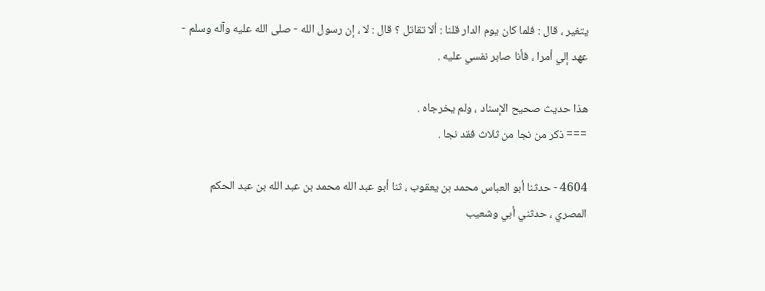يتغير ، قال : فلما كان يوم الدار قلنا : ألا تقاتل ؟ قال : لا ، إن رسول الله - صلى الله عليه وآله وسلم - عهد إلي أمرا ، فأنا صابر نفسي عليه .

هذا حديث صحيح الإسناد ، ولم يخرجاه .
=== ذكر من نجا من ثلاث فقد نجا .

4604 - حدثنا أبو العباس محمد بن يعقوب ، ثنا أبو عبد الله محمد بن عبد الله بن عبد الحكم المصري ، حدثني أبي وشعيب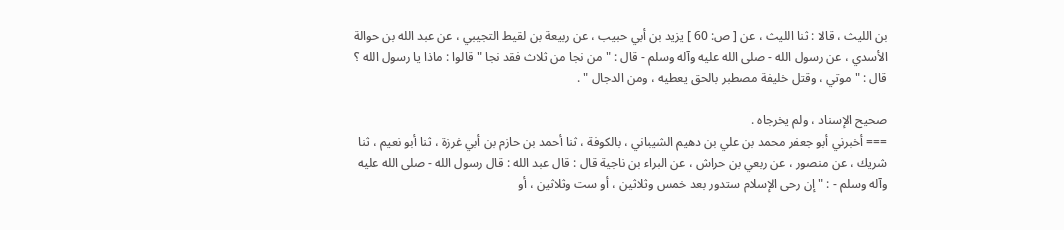بن الليث ، قالا : ثنا الليث ، عن [ ص: 60 ] يزيد بن أبي حبيب ، عن ربيعة بن لقيط التجيبي ، عن عبد الله بن حوالة الأسدي ، عن رسول الله - صلى الله عليه وآله وسلم - قال : " من نجا من ثلاث فقد نجا " قالوا : ماذا يا رسول الله ؟ قال : " موتي ، وقتل خليفة مصطبر بالحق يعطيه ، ومن الدجال " .

صحيح الإسناد ، ولم يخرجاه .
=== أخبرني أبو جعفر محمد بن علي بن دهيم الشيباني ، بالكوفة ، ثنا أحمد بن حازم بن أبي غرزة ، ثنا أبو نعيم ، ثنا شريك ، عن منصور ، عن ربعي بن حراش ، عن البراء بن ناجية قال : قال عبد الله : قال رسول الله - صلى الله عليه وآله وسلم - : " إن رحى الإسلام ستدور بعد خمس وثلاثين ، أو ست وثلاثين ، أو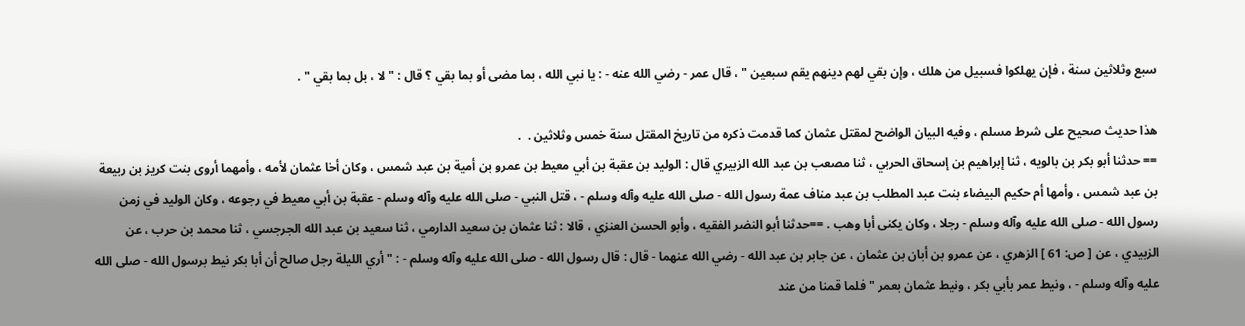سبع وثلاثين سنة ، فإن يهلكوا فسبيل من هلك ، وإن بقي لهم دينهم يقم سبعين " ، قال عمر - رضي الله عنه - : يا نبي الله ، بما مضى أو بما بقي ؟ قال : " لا ، بل بما بقي " .

هذا حديث صحيح على شرط مسلم ، وفيه البيان الواضح لمقتل عثمان كما قدمت ذكره من تاريخ المقتل سنة خمس وثلاثين .  .
== حدثنا أبو بكر بن بالويه ، ثنا إبراهيم بن إسحاق الحربي ، ثنا مصعب بن عبد الله الزبيري قال : الوليد بن عقبة بن أبي معيط بن عمرو بن أمية بن عبد شمس ، وكان أخا عثمان لأمه ، وأمهما أروى بنت كريز بن ربيعة بن عبد شمس ، وأمها أم حكيم البيضاء بنت عبد المطلب بن عبد مناف عمة رسول الله - صلى الله عليه وآله وسلم - ، قتل النبي - صلى الله عليه وآله وسلم - عقبة بن أبي معيط في رجوعه ، وكان الوليد في زمن رسول الله - صلى الله عليه وآله وسلم - رجلا ، وكان يكنى أبا وهب . ==حدثنا أبو النضر الفقيه ، وأبو الحسن العنزي ، قالا : ثنا عثمان بن سعيد الدارمي ، ثنا سعيد بن عبد الله الجرجسي ، ثنا محمد بن حرب ، عن الزبيدي ، عن [ ص: 61 ] الزهري ، عن عمرو بن أبان بن عثمان ، عن جابر بن عبد الله - رضي الله عنهما - قال : قال رسول الله - صلى الله عليه وآله وسلم - : " أري الليلة رجل صالح أن أبا بكر نيط برسول الله - صلى الله عليه وآله وسلم - ، ونيط عمر بأبي بكر ، ونيط عثمان بعمر " فلما قمنا من عند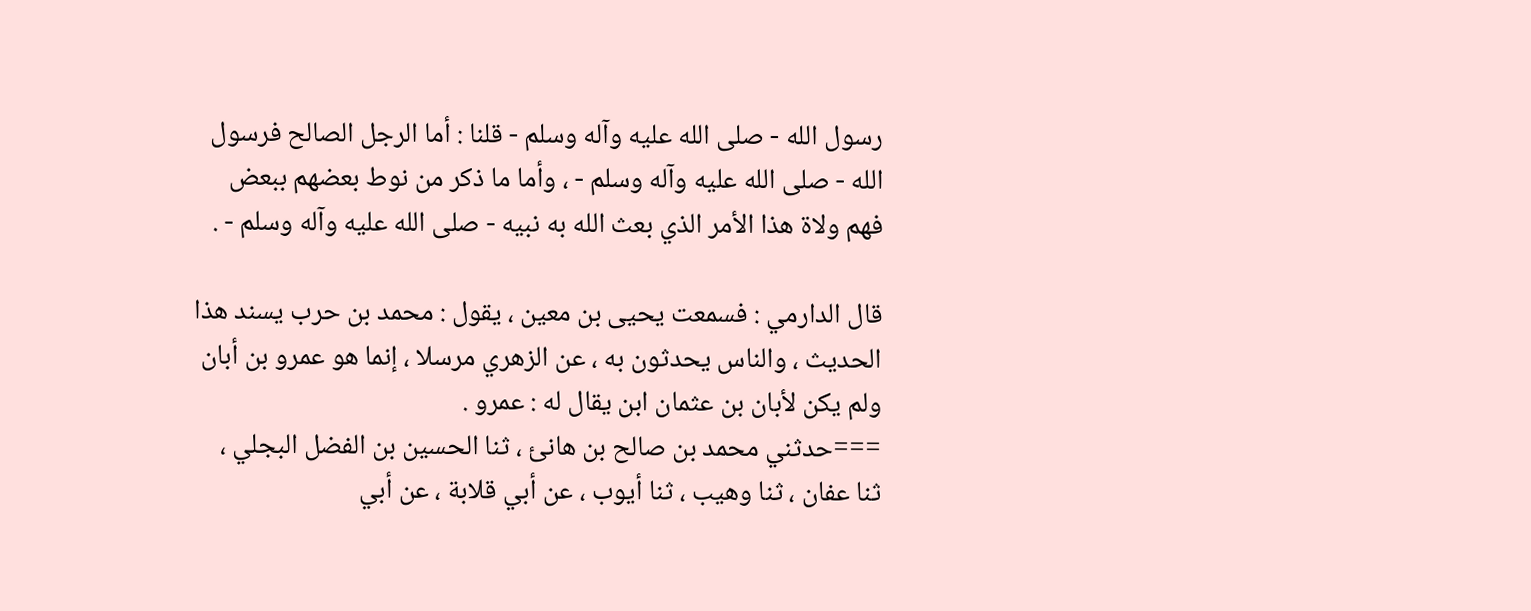رسول الله - صلى الله عليه وآله وسلم - قلنا : أما الرجل الصالح فرسول الله - صلى الله عليه وآله وسلم - ، وأما ما ذكر من نوط بعضهم ببعض فهم ولاة هذا الأمر الذي بعث الله به نبيه - صلى الله عليه وآله وسلم - .

قال الدارمي : فسمعت يحيى بن معين ، يقول : محمد بن حرب يسند هذا الحديث ، والناس يحدثون به ، عن الزهري مرسلا ، إنما هو عمرو بن أبان ولم يكن لأبان بن عثمان ابن يقال له : عمرو .
===حدثني محمد بن صالح بن هانئ ، ثنا الحسين بن الفضل البجلي ، ثنا عفان ، ثنا وهيب ، ثنا أيوب ، عن أبي قلابة ، عن أبي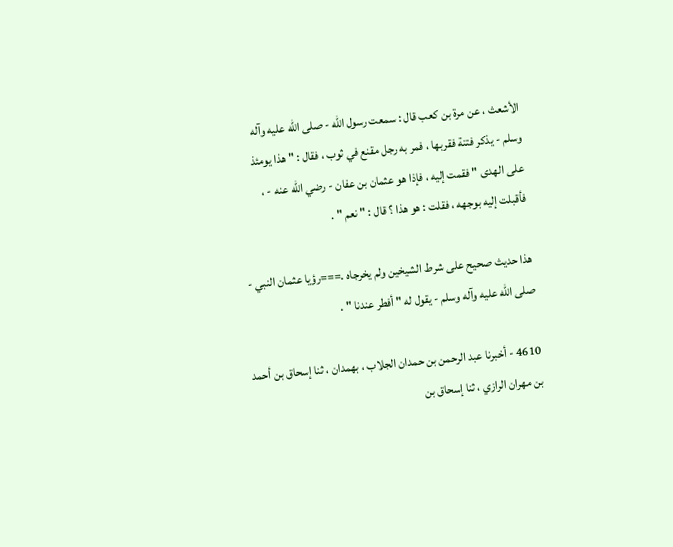الأشعث ، عن مرة بن كعب قال : سمعت رسول الله - صلى الله عليه وآله وسلم - يذكر فتنة فقربها ، فمر به رجل مقنع في ثوب ، فقال : " هذا يومئذ على الهدى " فقمت إليه ، فإذا هو عثمان بن عفان - رضي الله عنه - ، فأقبلت إليه بوجهه ، فقلت : هو هذا ؟ قال : " نعم " .

هذا حديث صحيح على شرط الشيخين ولم يخرجاه .===رؤيا عثمان النبي - صلى الله عليه وآله وسلم - يقول له " أفطر عندنا " .

4610 - أخبرنا عبد الرحمن بن حمدان الجلاب ، بهمدان ، ثنا إسحاق بن أحمد بن مهران الرازي ، ثنا إسحاق بن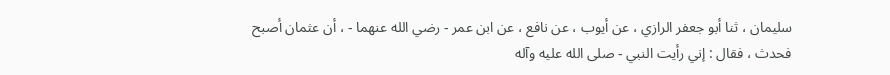سليمان ، ثنا أبو جعفر الرازي ، عن أيوب ، عن نافع ، عن ابن عمر - رضي الله عنهما - ، أن عثمان أصبح فحدث ، فقال : إني رأيت النبي - صلى الله عليه وآله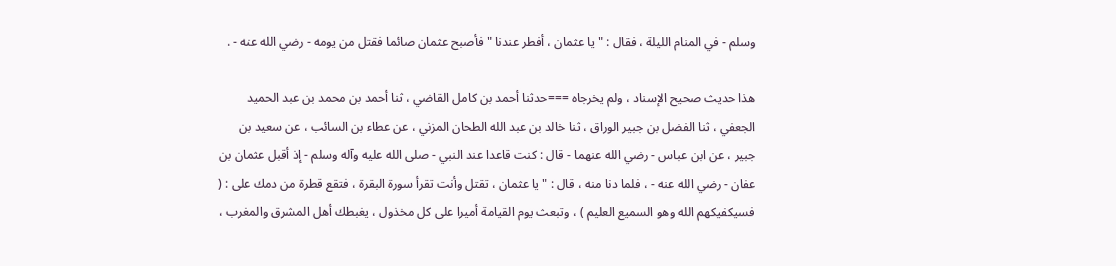وسلم - في المنام الليلة ، فقال : " يا عثمان ، أفطر عندنا " فأصبح عثمان صائما فقتل من يومه - رضي الله عنه - .

هذا حديث صحيح الإسناد ، ولم يخرجاه ===حدثنا أحمد بن كامل القاضي ، ثنا أحمد بن محمد بن عبد الحميد الجعفي ، ثنا الفضل بن جبير الوراق ، ثنا خالد بن عبد الله الطحان المزني ، عن عطاء بن السائب ، عن سعيد بن جبير ، عن ابن عباس - رضي الله عنهما - قال : كنت قاعدا عند النبي - صلى الله عليه وآله وسلم - إذ أقبل عثمان بن عفان - رضي الله عنه - ، فلما دنا منه ، قال : " يا عثمان ، تقتل وأنت تقرأ سورة البقرة ، فتقع قطرة من دمك على : ( فسيكفيكهم الله وهو السميع العليم ) ، وتبعث يوم القيامة أميرا على كل مخذول ، يغبطك أهل المشرق والمغرب ،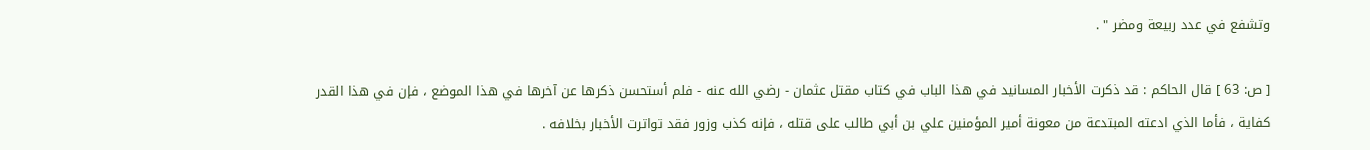وتشفع في عدد ربيعة ومضر " .

[ ص: 63 ] قال الحاكم : قد ذكرت الأخبار المسانيد في هذا الباب في كتاب مقتل عثمان - رضي الله عنه - فلم أستحسن ذكرها عن آخرها في هذا الموضع ، فإن في هذا القدر كفاية ، فأما الذي ادعته المبتدعة من معونة أمير المؤمنين علي بن أبي طالب على قتله ، فإنه كذب وزور فقد تواترت الأخبار بخلافه .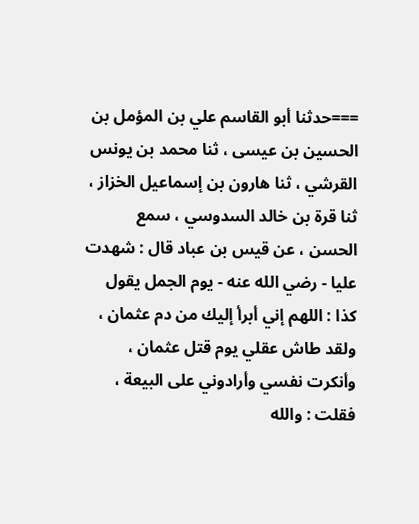===حدثنا أبو القاسم علي بن المؤمل بن الحسين بن عيسى ، ثنا محمد بن يونس القرشي ، ثنا هارون بن إسماعيل الخزاز ، ثنا قرة بن خالد السدوسي ، سمع الحسن ، عن قيس بن عباد قال : شهدت عليا - رضي الله عنه - يوم الجمل يقول كذا : اللهم إني أبرأ إليك من دم عثمان ، ولقد طاش عقلي يوم قتل عثمان ، وأنكرت نفسي وأرادوني على البيعة ، فقلت : والله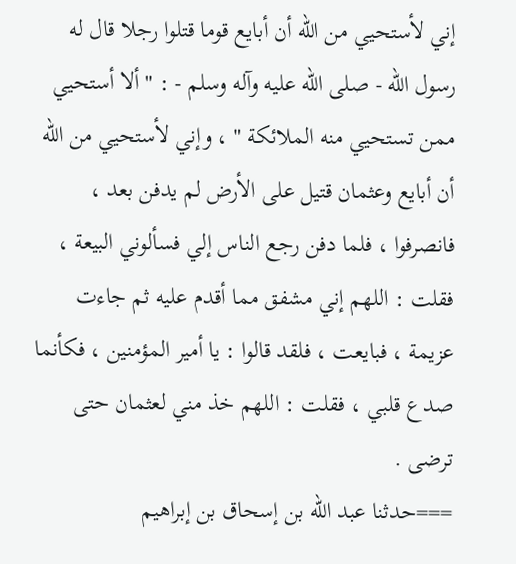إني لأستحيي من الله أن أبايع قوما قتلوا رجلا قال له رسول الله - صلى الله عليه وآله وسلم - : " ألا أستحيي ممن تستحيي منه الملائكة " ، وإني لأستحيي من الله أن أبايع وعثمان قتيل على الأرض لم يدفن بعد ، فانصرفوا ، فلما دفن رجع الناس إلي فسألوني البيعة ، فقلت : اللهم إني مشفق مما أقدم عليه ثم جاءت عزيمة ، فبايعت ، فلقد قالوا : يا أمير المؤمنين ، فكأنما صدع قلبي ، فقلت : اللهم خذ مني لعثمان حتى ترضى .
===حدثنا عبد الله بن إسحاق بن إبراهيم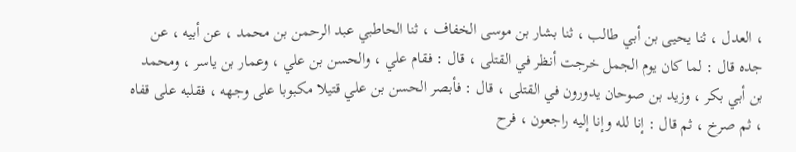، العدل ، ثنا يحيى بن أبي طالب ، ثنا بشار بن موسى الخفاف ، ثنا الحاطبي عبد الرحمن بن محمد ، عن أبيه ، عن جده قال : لما كان يوم الجمل خرجت أنظر في القتلى ، قال : فقام علي ، والحسن بن علي ، وعمار بن ياسر ، ومحمد بن أبي بكر ، وزيد بن صوحان يدورون في القتلى ، قال : فأبصر الحسن بن علي قتيلا مكبوبا على وجهه ، فقلبه على قفاه ، ثم صرخ ، ثم قال : إنا لله وإنا إليه راجعون ، فرح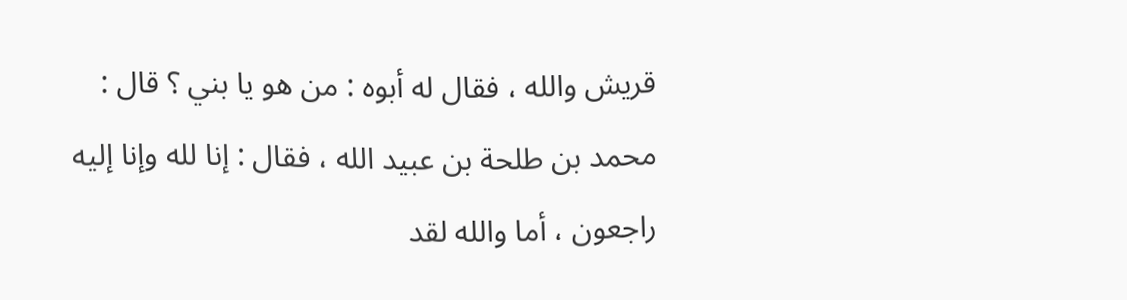قريش والله ، فقال له أبوه : من هو يا بني ؟ قال : محمد بن طلحة بن عبيد الله ، فقال : إنا لله وإنا إليه راجعون ، أما والله لقد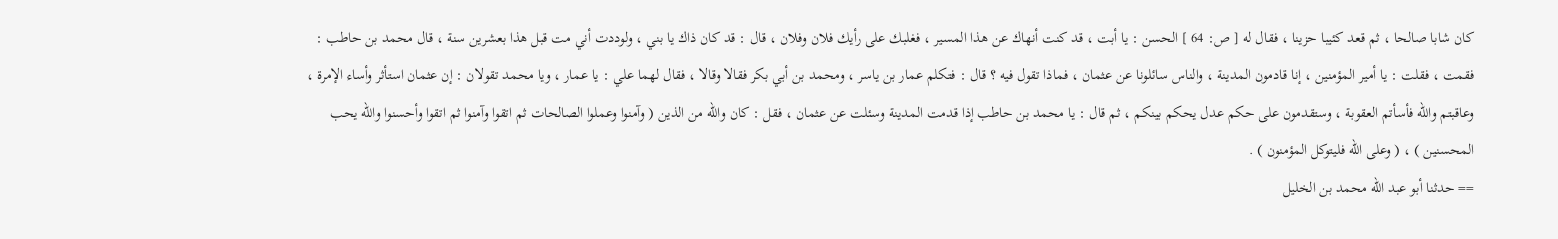كان شابا صالحا ، ثم قعد كئيبا حزينا ، فقال له [ ص: 64 ] الحسن : يا أبت ، قد كنت أنهاك عن هذا المسير ، فغلبك على رأيك فلان وفلان ، قال : قد كان ذاك يا بني ، ولوددت أني مت قبل هذا بعشرين سنة ، قال محمد بن حاطب : فقمت ، فقلت : يا أمير المؤمنين ، إنا قادمون المدينة ، والناس سائلونا عن عثمان ، فماذا تقول فيه ؟ قال : فتكلم عمار بن ياسر ، ومحمد بن أبي بكر فقالا وقالا ، فقال لهما علي : يا عمار ، ويا محمد تقولان : إن عثمان استأثر وأساء الإمرة ، وعاقبتم والله فأسأتم العقوبة ، وستقدمون على حكم عدل يحكم بينكم ، ثم قال : يا محمد بن حاطب إذا قدمت المدينة وسئلت عن عثمان ، فقل : كان والله من الذين ( وآمنوا وعملوا الصالحات ثم اتقوا وآمنوا ثم اتقوا وأحسنوا والله يحب المحسنين ) ، ( وعلى الله فليتوكل المؤمنون ) .
== حدثنا أبو عبد الله محمد بن الخليل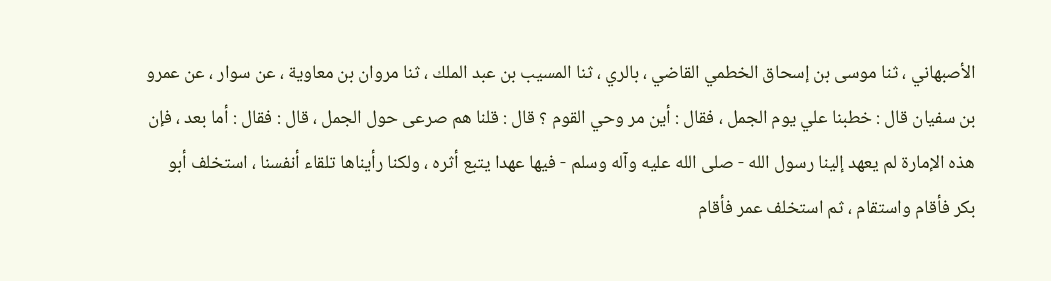الأصبهاني ، ثنا موسى بن إسحاق الخطمي القاضي ، بالري ، ثنا المسيب بن عبد الملك ، ثنا مروان بن معاوية ، عن سوار ، عن عمرو بن سفيان قال : خطبنا علي يوم الجمل ، فقال : أين مر وحي القوم ؟ قال : قلنا هم صرعى حول الجمل ، قال : فقال : أما بعد ، فإن هذه الإمارة لم يعهد إلينا رسول الله - صلى الله عليه وآله وسلم - فيها عهدا يتبع أثره ، ولكنا رأيناها تلقاء أنفسنا ، استخلف أبو بكر فأقام واستقام ، ثم استخلف عمر فأقام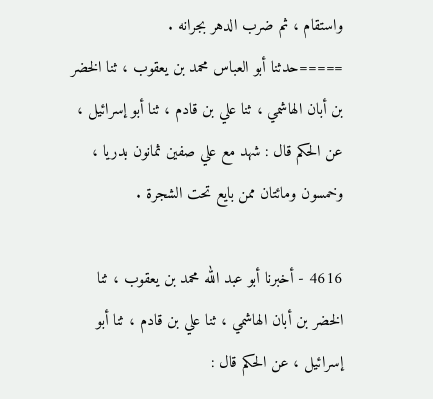واستقام ، ثم ضرب الدهر بجرانه .
=====حدثنا أبو العباس محمد بن يعقوب ، ثنا الخضر بن أبان الهاشمي ، ثنا علي بن قادم ، ثنا أبو إسرائيل ، عن الحكم قال : شهد مع علي صفين ثمانون بدريا ، وخمسون ومائتان ممن بايع تحت الشجرة .

4616 - أخبرنا أبو عبد الله محمد بن يعقوب ، ثنا الخضر بن أبان الهاشمي ، ثنا علي بن قادم ، ثنا أبو إسرائيل ، عن الحكم قال :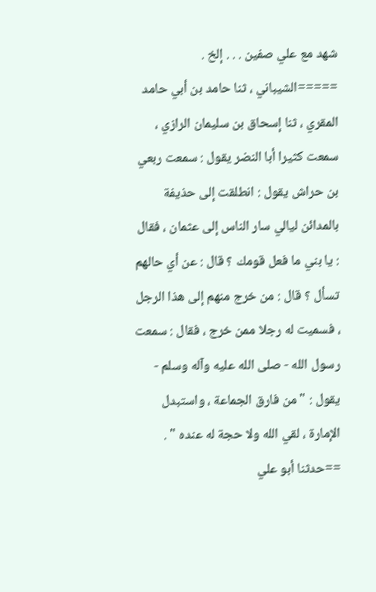شهد مع علي صفين . . . إلخ .
=====الشيباني ، ثنا حامد بن أبي حامد المقري ، ثنا إسحاق بن سليمان الرازي ، سمعت كثيرا أبا النضر يقول : سمعت ربعي بن حراش يقول : انطلقت إلى حذيفة بالمدائن ليالي سار الناس إلى عثمان ، فقال : يا بني ما فعل قومك ؟ قال : عن أي حالهم تسأل ؟ قال : من خرج منهم إلى هذا الرجل ، فسميت له رجلا ممن خرج ، فقال : سمعت رسول الله - صلى الله عليه وآله وسلم - يقول : " من فارق الجماعة ، واستبدل الإمارة ، لقي الله ولا حجة له عنده " .
==حدثنا أبو علي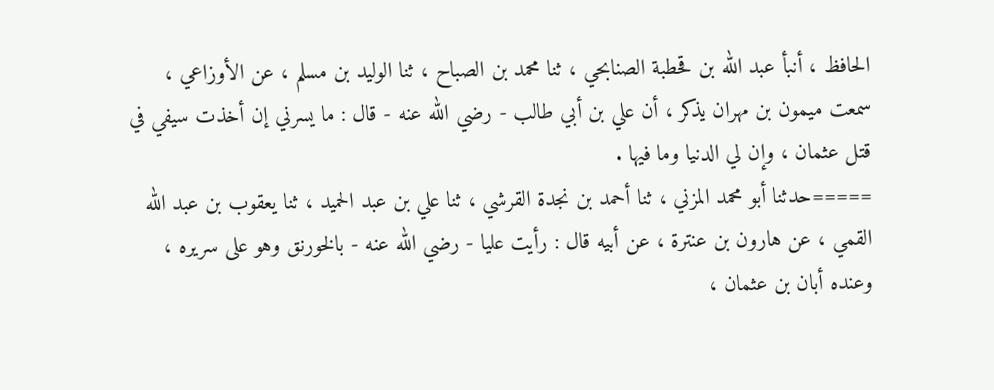الحافظ ، أنبأ عبد الله بن قحطبة الصنابحي ، ثنا محمد بن الصباح ، ثنا الوليد بن مسلم ، عن الأوزاعي ، سمعت ميمون بن مهران يذكر ، أن علي بن أبي طالب - رضي الله عنه - قال : ما يسرني إن أخذت سيفي في قتل عثمان ، وإن لي الدنيا وما فيها .
=====حدثنا أبو محمد المزني ، ثنا أحمد بن نجدة القرشي ، ثنا علي بن عبد الحميد ، ثنا يعقوب بن عبد الله القمي ، عن هارون بن عنترة ، عن أبيه قال : رأيت عليا - رضي الله عنه - بالخورنق وهو على سريره ، وعنده أبان بن عثمان ،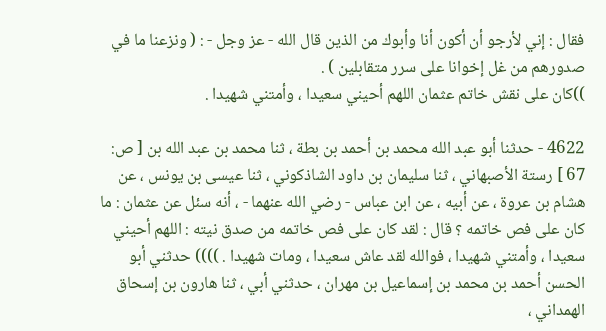فقال : إني لأرجو أن أكون أنا وأبوك من الذين قال الله - عز وجل - : ( ونزعنا ما في صدورهم من غل إخوانا على سرر متقابلين ) .
))كان على نقش خاتم عثمان اللهم أحيني سعيدا ، وأمتني شهيدا .

4622 - حدثنا أبو عبد الله محمد بن أحمد بن بطة ، ثنا محمد بن عبد الله بن [ ص: 67 ] رستة الأصبهاني ، ثنا سليمان بن داود الشاذكوني ، ثنا عيسى بن يونس ، عن هشام بن عروة ، عن أبيه ، عن ابن عباس - رضي الله عنهما - ، أنه سئل عن عثمان : ما كان على فص خاتمه ؟ قال : لقد كان على فص خاتمه من صدق نيته : اللهم أحيني سعيدا ، وأمتني شهيدا ، فوالله لقد عاش سعيدا ، ومات شهيدا . )))) حدثني أبو الحسن أحمد بن محمد بن إسماعيل بن مهران ، حدثني أبي ، ثنا هارون بن إسحاق الهمداني ،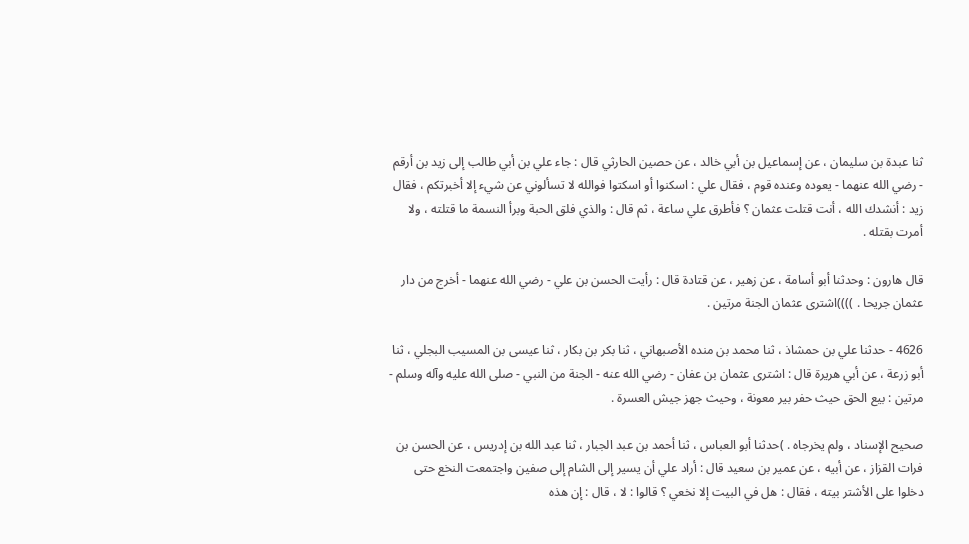ثنا عبدة بن سليمان ، عن إسماعيل بن أبي خالد ، عن حصين الحارثي قال : جاء علي بن أبي طالب إلى زيد بن أرقم - رضي الله عنهما - يعوده وعنده قوم ، فقال علي : اسكنوا أو اسكتوا فوالله لا تسألوني عن شيء إلا أخبرتكم ، فقال زيد : أنشدك الله ، أنت قتلت عثمان ؟ فأطرق علي ساعة ، ثم قال : والذي فلق الحبة وبرأ النسمة ما قتلته ، ولا أمرت بقتله .

قال هارون : وحدثنا أبو أسامة ، عن زهير ، عن قتادة قال : رأيت الحسن بن علي - رضي الله عنهما - أخرج من دار عثمان جريحا . ))))اشترى عثمان الجنة مرتين .

4626 - حدثنا علي بن حمشاذ ، ثنا محمد بن منده الأصبهاني ، ثنا بكر بن بكار ، ثنا عيسى بن المسيب البجلي ، ثنا أبو زرعة ، عن أبي هريرة قال : اشترى عثمان بن عفان - رضي الله عنه - الجنة من النبي - صلى الله عليه وآله وسلم - مرتين : بيع الحق حيث حفر بير معونة ، وحيث جهز جيش العسرة .

صحيح الإسناد ، ولم يخرجاه . )حدثنا أبو العباس ، ثنا أحمد بن عبد الجبار ، ثنا عبد الله بن إدريس ، عن الحسن بن فرات القزاز ، عن أبيه ، عن عمير بن سعيد قال : أراد علي أن يسير إلى الشام إلى صفين واجتمعت النخع حتى دخلوا على الأشتر بيته ، فقال : هل في البيت إلا نخعي ؟ قالوا : لا ، قال : إن هذه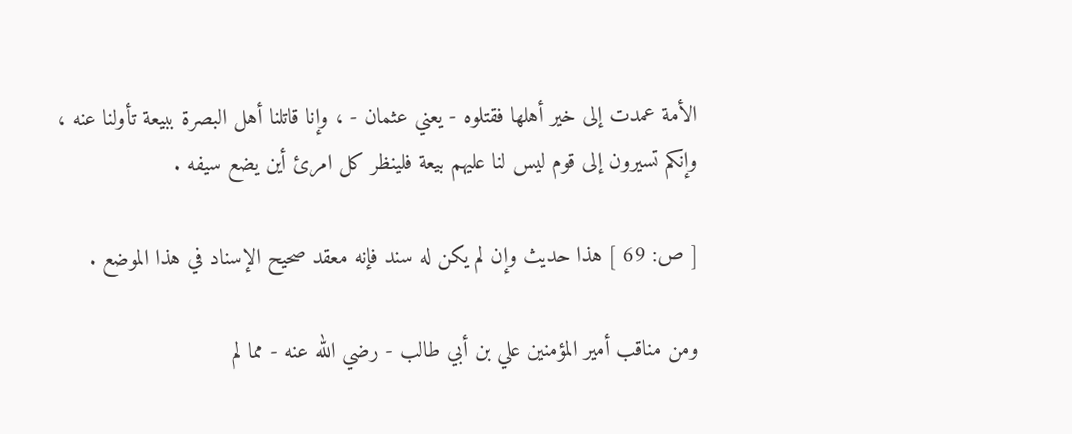الأمة عمدت إلى خير أهلها فقتلوه - يعني عثمان - ، وإنا قاتلنا أهل البصرة ببيعة تأولنا عنه ، وإنكم تسيرون إلى قوم ليس لنا عليهم بيعة فلينظر كل امرئ أين يضع سيفه .

[ ص: 69 ] هذا حديث وإن لم يكن له سند فإنه معقد صحيح الإسناد في هذا الموضع .

ومن مناقب أمير المؤمنين علي بن أبي طالب - رضي الله عنه - مما لم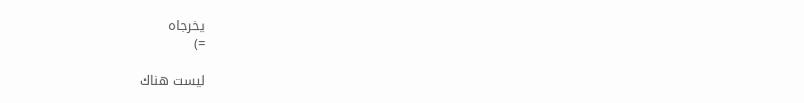يخرجاه
=)

ليست هناك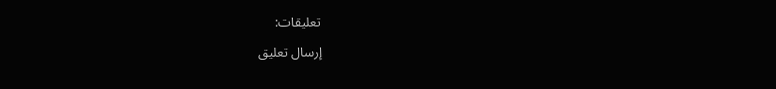تعليقات:

إرسال تعليق